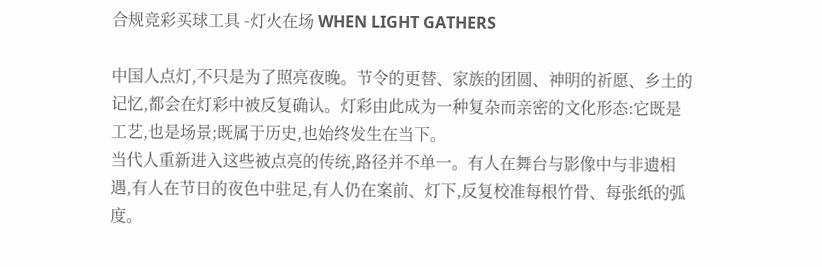合规竞彩买球工具 -灯火在场 WHEN LIGHT GATHERS

中国人点灯,不只是为了照亮夜晚。节令的更替、家族的团圆、神明的祈愿、乡土的记忆,都会在灯彩中被反复确认。灯彩由此成为一种复杂而亲密的文化形态:它既是工艺,也是场景;既属于历史,也始终发生在当下。
当代人重新进入这些被点亮的传统,路径并不单一。有人在舞台与影像中与非遗相遇,有人在节日的夜色中驻足,有人仍在案前、灯下,反复校准每根竹骨、每张纸的弧度。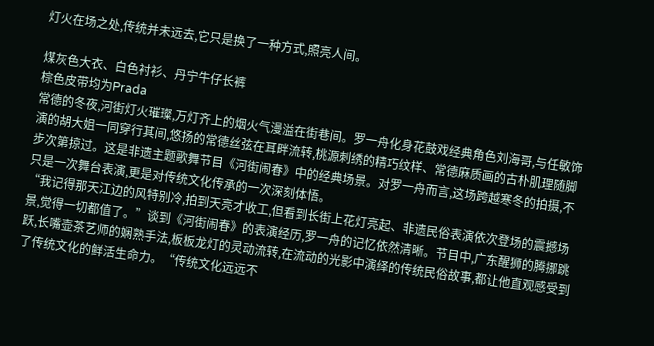灯火在场之处,传统并未远去,它只是换了一种方式,照亮人间。

煤灰色大衣、白色衬衫、丹宁牛仔长裤
棕色皮带均为Prada
常德的冬夜,河街灯火璀璨,万灯齐上的烟火气漫溢在街巷间。罗一舟化身花鼓戏经典角色刘海哥,与任敏饰演的胡大姐一同穿行其间,悠扬的常德丝弦在耳畔流转,桃源刺绣的精巧纹样、常德麻质画的古朴肌理随脚步次第掠过。这是非遗主题歌舞节目《河街闹春》中的经典场景。对罗一舟而言,这场跨越寒冬的拍摄,不只是一次舞台表演,更是对传统文化传承的一次深刻体悟。
“我记得那天江边的风特别冷,拍到天亮才收工,但看到长街上花灯亮起、非遗民俗表演依次登场的震撼场景,觉得一切都值了。”谈到《河街闹春》的表演经历,罗一舟的记忆依然清晰。节目中,广东醒狮的腾挪跳跃,长嘴壶茶艺师的娴熟手法,板板龙灯的灵动流转,在流动的光影中演绎的传统民俗故事,都让他直观感受到了传统文化的鲜活生命力。“传统文化远远不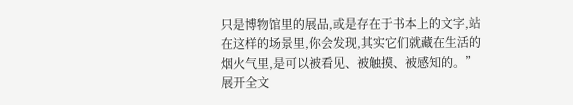只是博物馆里的展品,或是存在于书本上的文字,站在这样的场景里,你会发现,其实它们就藏在生活的烟火气里,是可以被看见、被触摸、被感知的。”
展开全文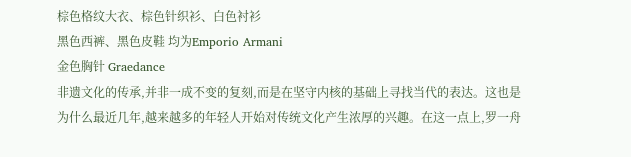棕色格纹大衣、棕色针织衫、白色衬衫
黑色西裤、黑色皮鞋 均为Emporio Armani
金色胸针 Graedance
非遗文化的传承,并非一成不变的复刻,而是在坚守内核的基础上寻找当代的表达。这也是为什么最近几年,越来越多的年轻人开始对传统文化产生浓厚的兴趣。在这一点上,罗一舟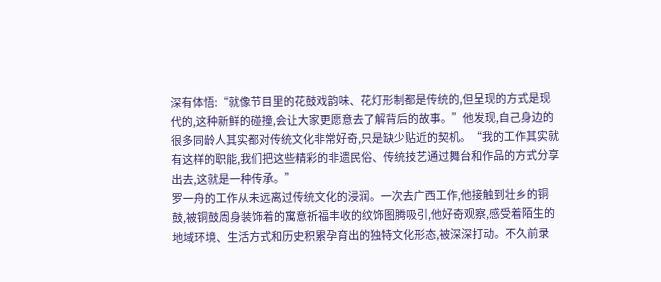深有体悟:“就像节目里的花鼓戏韵味、花灯形制都是传统的,但呈现的方式是现代的,这种新鲜的碰撞,会让大家更愿意去了解背后的故事。”他发现,自己身边的很多同龄人其实都对传统文化非常好奇,只是缺少贴近的契机。“我的工作其实就有这样的职能,我们把这些精彩的非遗民俗、传统技艺通过舞台和作品的方式分享出去,这就是一种传承。”
罗一舟的工作从未远离过传统文化的浸润。一次去广西工作,他接触到壮乡的铜鼓,被铜鼓周身装饰着的寓意祈福丰收的纹饰图腾吸引,他好奇观察,感受着陌生的地域环境、生活方式和历史积累孕育出的独特文化形态,被深深打动。不久前录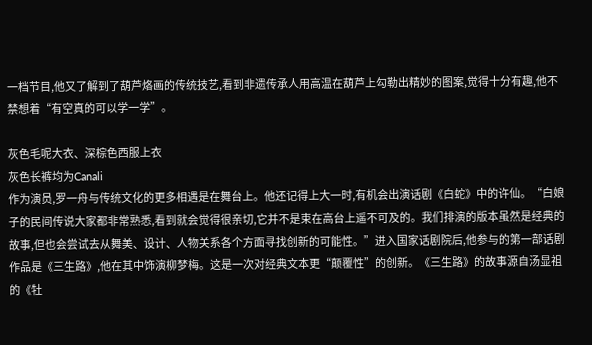一档节目,他又了解到了葫芦烙画的传统技艺,看到非遗传承人用高温在葫芦上勾勒出精妙的图案,觉得十分有趣,他不禁想着“有空真的可以学一学”。

灰色毛呢大衣、深棕色西服上衣
灰色长裤均为Canali
作为演员,罗一舟与传统文化的更多相遇是在舞台上。他还记得上大一时,有机会出演话剧《白蛇》中的许仙。“白娘子的民间传说大家都非常熟悉,看到就会觉得很亲切,它并不是束在高台上遥不可及的。我们排演的版本虽然是经典的故事,但也会尝试去从舞美、设计、人物关系各个方面寻找创新的可能性。”进入国家话剧院后,他参与的第一部话剧作品是《三生路》,他在其中饰演柳梦梅。这是一次对经典文本更“颠覆性”的创新。《三生路》的故事源自汤显祖的《牡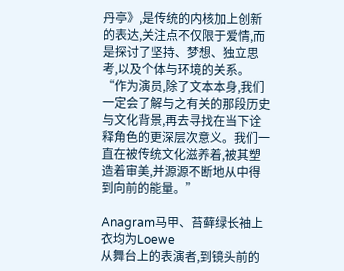丹亭》,是传统的内核加上创新的表达,关注点不仅限于爱情,而是探讨了坚持、梦想、独立思考,以及个体与环境的关系。“作为演员,除了文本本身,我们一定会了解与之有关的那段历史与文化背景,再去寻找在当下诠释角色的更深层次意义。我们一直在被传统文化滋养着,被其塑造着审美,并源源不断地从中得到向前的能量。”

Anagram马甲、苔藓绿长袖上衣均为Loewe
从舞台上的表演者,到镜头前的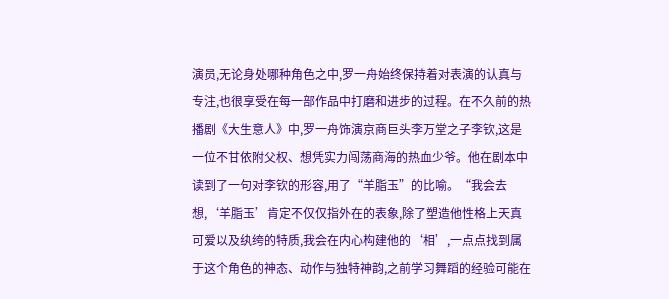演员,无论身处哪种角色之中,罗一舟始终保持着对表演的认真与专注,也很享受在每一部作品中打磨和进步的过程。在不久前的热播剧《大生意人》中,罗一舟饰演京商巨头李万堂之子李钦,这是一位不甘依附父权、想凭实力闯荡商海的热血少爷。他在剧本中读到了一句对李钦的形容,用了“羊脂玉”的比喻。“我会去想,‘羊脂玉’肯定不仅仅指外在的表象,除了塑造他性格上天真可爱以及纨绔的特质,我会在内心构建他的‘相’,一点点找到属于这个角色的神态、动作与独特神韵,之前学习舞蹈的经验可能在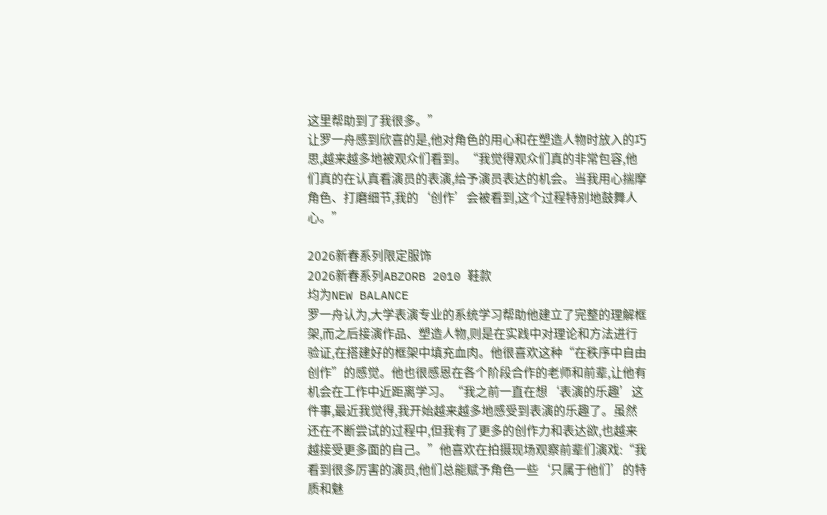这里帮助到了我很多。”
让罗一舟感到欣喜的是,他对角色的用心和在塑造人物时放入的巧思,越来越多地被观众们看到。“我觉得观众们真的非常包容,他们真的在认真看演员的表演,给予演员表达的机会。当我用心揣摩角色、打磨细节,我的‘创作’会被看到,这个过程特别地鼓舞人心。”

2026新春系列限定服饰
2026新春系列ABZORB 2010 鞋款
均为NEW BALANCE
罗一舟认为,大学表演专业的系统学习帮助他建立了完整的理解框架,而之后接演作品、塑造人物,则是在实践中对理论和方法进行验证,在搭建好的框架中填充血肉。他很喜欢这种“在秩序中自由创作”的感觉。他也很感恩在各个阶段合作的老师和前辈,让他有机会在工作中近距离学习。“我之前一直在想‘表演的乐趣’这件事,最近我觉得,我开始越来越多地感受到表演的乐趣了。虽然还在不断尝试的过程中,但我有了更多的创作力和表达欲,也越来越接受更多面的自己。”他喜欢在拍摄现场观察前辈们演戏:“我看到很多厉害的演员,他们总能赋予角色一些‘只属于他们’的特质和魅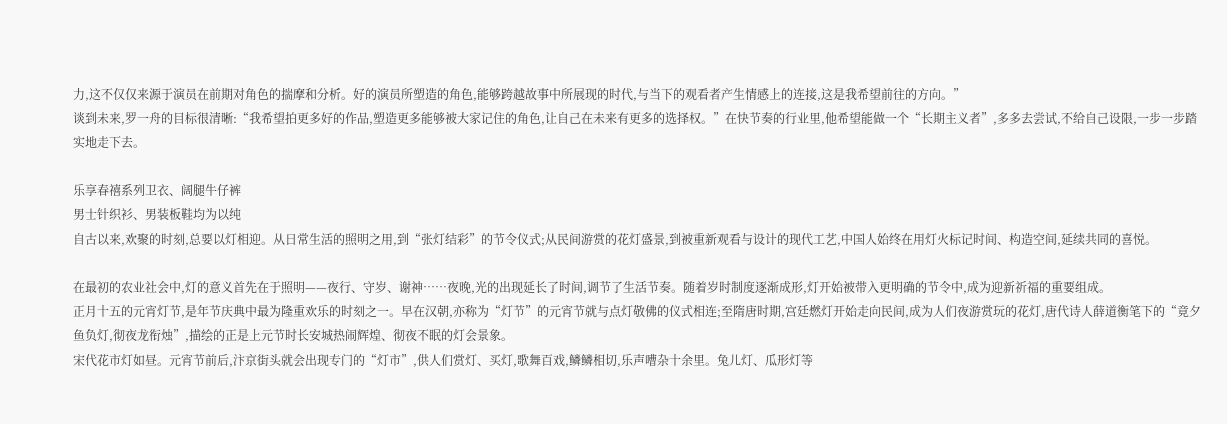力,这不仅仅来源于演员在前期对角色的揣摩和分析。好的演员所塑造的角色,能够跨越故事中所展现的时代,与当下的观看者产生情感上的连接,这是我希望前往的方向。”
谈到未来,罗一舟的目标很清晰:“我希望拍更多好的作品,塑造更多能够被大家记住的角色,让自己在未来有更多的选择权。”在快节奏的行业里,他希望能做一个“长期主义者”,多多去尝试,不给自己设限,一步一步踏实地走下去。

乐享春禧系列卫衣、阔腿牛仔裤
男士针织衫、男装板鞋均为以纯
自古以来,欢聚的时刻,总要以灯相迎。从日常生活的照明之用,到“张灯结彩”的节令仪式;从民间游赏的花灯盛景,到被重新观看与设计的现代工艺,中国人始终在用灯火标记时间、构造空间,延续共同的喜悦。

在最初的农业社会中,灯的意义首先在于照明——夜行、守岁、谢神……夜晚,光的出现延长了时间,调节了生活节奏。随着岁时制度逐渐成形,灯开始被带入更明确的节令中,成为迎新祈福的重要组成。
正月十五的元宵灯节,是年节庆典中最为隆重欢乐的时刻之一。早在汉朝,亦称为“灯节”的元宵节就与点灯敬佛的仪式相连;至隋唐时期,宫廷燃灯开始走向民间,成为人们夜游赏玩的花灯,唐代诗人薛道衡笔下的“竟夕鱼负灯,彻夜龙衔烛”,描绘的正是上元节时长安城热闹辉煌、彻夜不眠的灯会景象。
宋代花市灯如昼。元宵节前后,汴京街头就会出现专门的“灯市”,供人们赏灯、买灯,歌舞百戏,鳞鳞相切,乐声嘈杂十余里。兔儿灯、瓜形灯等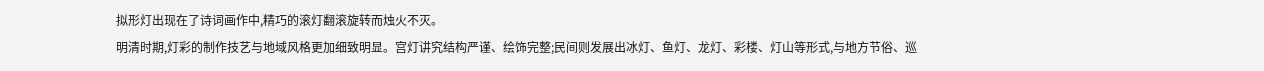拟形灯出现在了诗词画作中,精巧的滚灯翻滚旋转而烛火不灭。
明清时期,灯彩的制作技艺与地域风格更加细致明显。宫灯讲究结构严谨、绘饰完整;民间则发展出冰灯、鱼灯、龙灯、彩楼、灯山等形式,与地方节俗、巡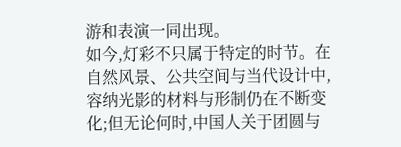游和表演一同出现。
如今,灯彩不只属于特定的时节。在自然风景、公共空间与当代设计中,容纳光影的材料与形制仍在不断变化;但无论何时,中国人关于团圆与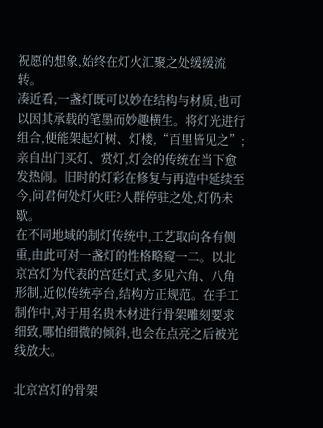祝愿的想象,始终在灯火汇聚之处缓缓流转。
凑近看,一盏灯既可以妙在结构与材质,也可以因其承载的笔墨而妙趣横生。将灯光进行组合,便能架起灯树、灯楼,“百里皆见之”;亲自出门买灯、赏灯,灯会的传统在当下愈发热闹。旧时的灯彩在修复与再造中延续至今,问君何处灯火旺?人群停驻之处,灯仍未歇。
在不同地域的制灯传统中,工艺取向各有侧重,由此可对一盏灯的性格略窥一二。以北京宫灯为代表的宫廷灯式,多见六角、八角形制,近似传统亭台,结构方正规范。在手工制作中,对于用名贵木材进行骨架雕刻要求细致,哪怕细微的倾斜,也会在点亮之后被光线放大。

北京宫灯的骨架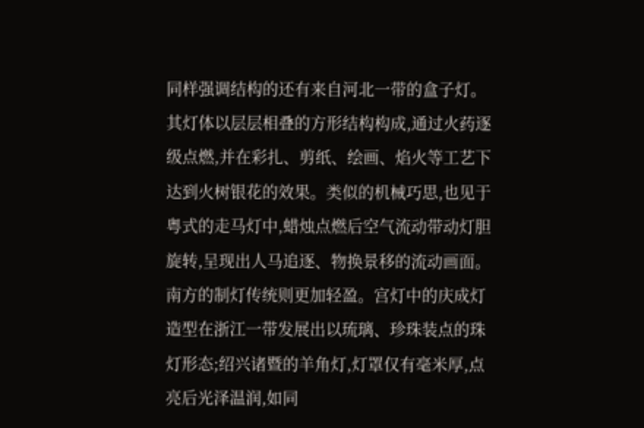同样强调结构的还有来自河北一带的盒子灯。其灯体以层层相叠的方形结构构成,通过火药逐级点燃,并在彩扎、剪纸、绘画、焰火等工艺下达到火树银花的效果。类似的机械巧思,也见于粤式的走马灯中,蜡烛点燃后空气流动带动灯胆旋转,呈现出人马追逐、物换景移的流动画面。
南方的制灯传统则更加轻盈。宫灯中的庆成灯造型在浙江一带发展出以琉璃、珍珠装点的珠灯形态;绍兴诸暨的羊角灯,灯罩仅有毫米厚,点亮后光泽温润,如同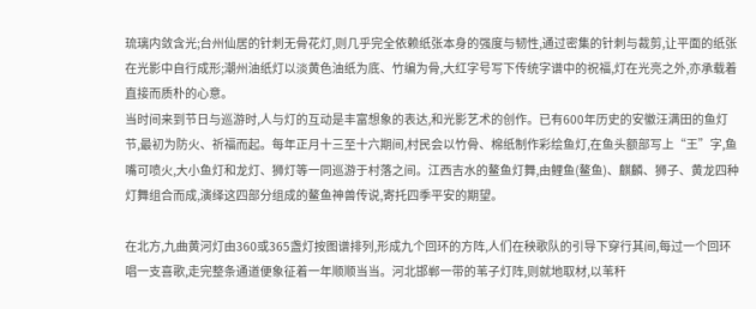琉璃内敛含光;台州仙居的针刺无骨花灯,则几乎完全依赖纸张本身的强度与韧性,通过密集的针刺与裁剪,让平面的纸张在光影中自行成形;潮州油纸灯以淡黄色油纸为底、竹编为骨,大红字号写下传统字谱中的祝福,灯在光亮之外,亦承载着直接而质朴的心意。
当时间来到节日与巡游时,人与灯的互动是丰富想象的表达,和光影艺术的创作。已有600年历史的安徽汪满田的鱼灯节,最初为防火、祈福而起。每年正月十三至十六期间,村民会以竹骨、棉纸制作彩绘鱼灯,在鱼头额部写上“王”字,鱼嘴可喷火,大小鱼灯和龙灯、狮灯等一同巡游于村落之间。江西吉水的鳌鱼灯舞,由鲤鱼(鳌鱼)、麒麟、狮子、黄龙四种灯舞组合而成,演绎这四部分组成的鳌鱼神兽传说,寄托四季平安的期望。

在北方,九曲黄河灯由360或365盏灯按图谱排列,形成九个回环的方阵,人们在秧歌队的引导下穿行其间,每过一个回环唱一支喜歌,走完整条通道便象征着一年顺顺当当。河北邯郸一带的苇子灯阵,则就地取材,以苇秆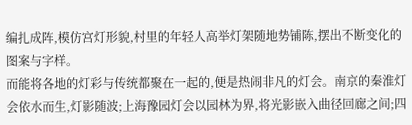编扎成阵,模仿宫灯形貌,村里的年轻人高举灯架随地势铺陈,摆出不断变化的图案与字样。
而能将各地的灯彩与传统都聚在一起的,便是热闹非凡的灯会。南京的秦淮灯会依水而生,灯影随波;上海豫园灯会以园林为界,将光影嵌入曲径回廊之间;四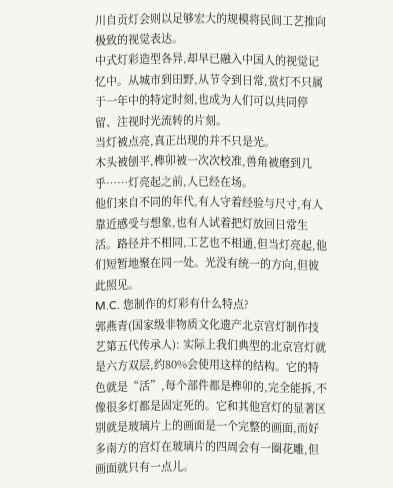川自贡灯会则以足够宏大的规模将民间工艺推向极致的视觉表达。
中式灯彩造型各异,却早已融入中国人的视觉记忆中。从城市到田野,从节令到日常,赏灯不只属于一年中的特定时刻,也成为人们可以共同停留、注视时光流转的片刻。
当灯被点亮,真正出现的并不只是光。
木头被刨平,榫卯被一次次校准,兽角被磨到几乎……灯亮起之前,人已经在场。
他们来自不同的年代,有人守着经验与尺寸,有人靠近感受与想象,也有人试着把灯放回日常生活。路径并不相同,工艺也不相通,但当灯亮起,他们短暂地聚在同一处。光没有统一的方向,但彼此照见。
M.C. 您制作的灯彩有什么特点?
郭燕青(国家级非物质文化遗产北京宫灯制作技艺第五代传承人): 实际上我们典型的北京宫灯就是六方双层,约80%会使用这样的结构。它的特色就是“活”,每个部件都是榫卯的,完全能拆,不像很多灯都是固定死的。它和其他宫灯的显著区别就是玻璃片上的画面是一个完整的画面,而好多南方的宫灯在玻璃片的四周会有一圈花雕,但画面就只有一点儿。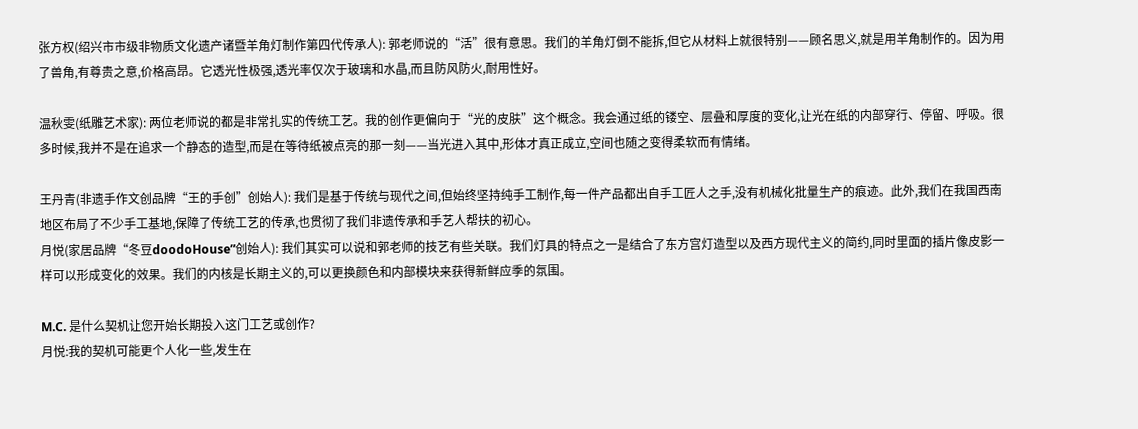张方权(绍兴市市级非物质文化遗产诸暨羊角灯制作第四代传承人): 郭老师说的“活”很有意思。我们的羊角灯倒不能拆,但它从材料上就很特别——顾名思义,就是用羊角制作的。因为用了兽角,有尊贵之意,价格高昂。它透光性极强,透光率仅次于玻璃和水晶,而且防风防火,耐用性好。

温秋雯(纸雕艺术家): 两位老师说的都是非常扎实的传统工艺。我的创作更偏向于“光的皮肤”这个概念。我会通过纸的镂空、层叠和厚度的变化,让光在纸的内部穿行、停留、呼吸。很多时候,我并不是在追求一个静态的造型,而是在等待纸被点亮的那一刻——当光进入其中,形体才真正成立,空间也随之变得柔软而有情绪。

王丹青(非遗手作文创品牌“王的手创”创始人): 我们是基于传统与现代之间,但始终坚持纯手工制作,每一件产品都出自手工匠人之手,没有机械化批量生产的痕迹。此外,我们在我国西南地区布局了不少手工基地,保障了传统工艺的传承,也贯彻了我们非遗传承和手艺人帮扶的初心。
月悦(家居品牌“冬豆doodoHouse”创始人): 我们其实可以说和郭老师的技艺有些关联。我们灯具的特点之一是结合了东方宫灯造型以及西方现代主义的简约,同时里面的插片像皮影一样可以形成变化的效果。我们的内核是长期主义的,可以更换颜色和内部模块来获得新鲜应季的氛围。

M.C. 是什么契机让您开始长期投入这门工艺或创作?
月悦:我的契机可能更个人化一些,发生在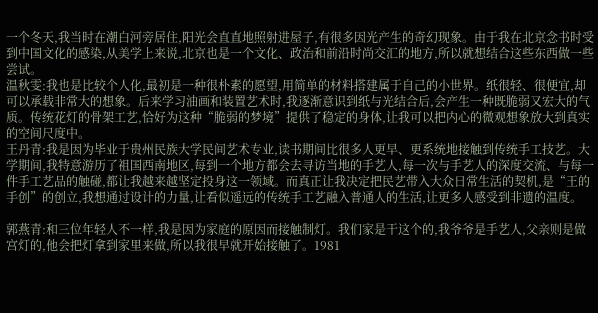一个冬天,我当时在潮白河旁居住,阳光会直直地照射进屋子,有很多因光产生的奇幻现象。由于我在北京念书时受到中国文化的感染,从美学上来说,北京也是一个文化、政治和前沿时尚交汇的地方,所以就想结合这些东西做一些尝试。
温秋雯:我也是比较个人化,最初是一种很朴素的愿望,用简单的材料搭建属于自己的小世界。纸很轻、很便宜,却可以承载非常大的想象。后来学习油画和装置艺术时,我逐渐意识到纸与光结合后,会产生一种既脆弱又宏大的气质。传统花灯的骨架工艺,恰好为这种“脆弱的梦境”提供了稳定的身体,让我可以把内心的微观想象放大到真实的空间尺度中。
王丹青:我是因为毕业于贵州民族大学民间艺术专业,读书期间比很多人更早、更系统地接触到传统手工技艺。大学期间,我特意游历了祖国西南地区,每到一个地方都会去寻访当地的手艺人,每一次与手艺人的深度交流、与每一件手工艺品的触碰,都让我越来越坚定投身这一领域。而真正让我决定把民艺带入大众日常生活的契机,是“王的手创”的创立,我想通过设计的力量,让看似遥远的传统手工艺融入普通人的生活,让更多人感受到非遗的温度。

郭燕青:和三位年轻人不一样,我是因为家庭的原因而接触制灯。我们家是干这个的,我爷爷是手艺人,父亲则是做宫灯的,他会把灯拿到家里来做,所以我很早就开始接触了。1981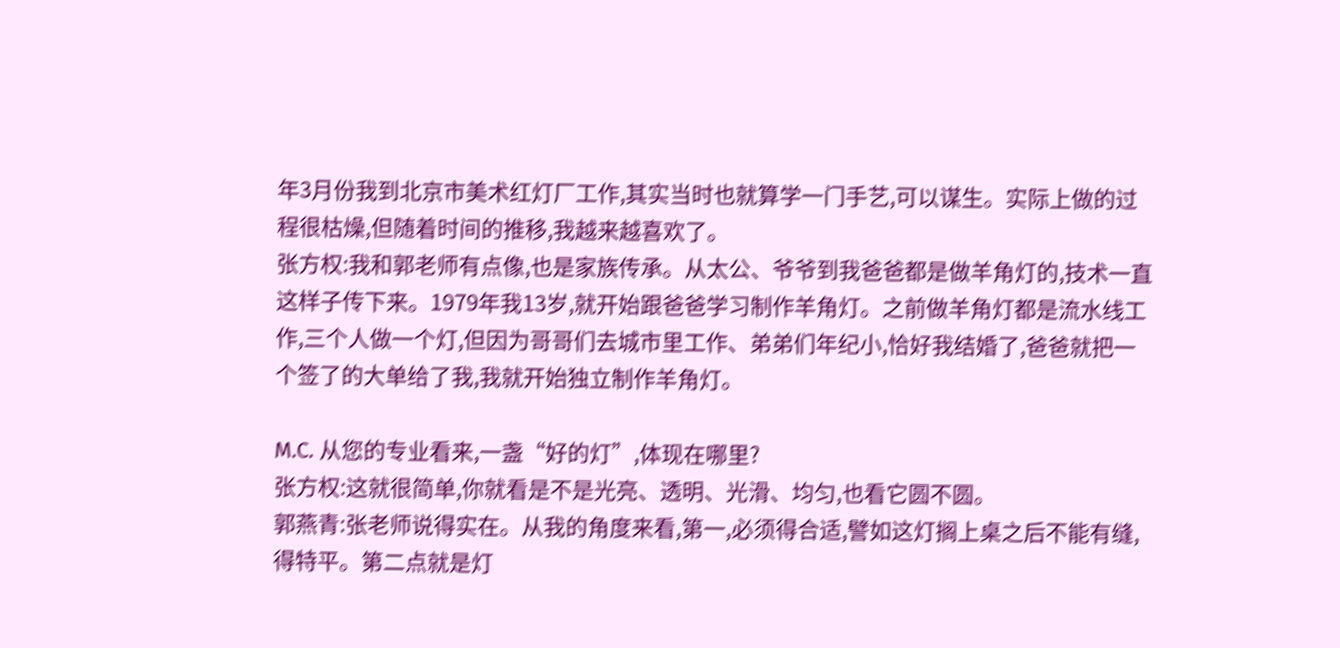年3月份我到北京市美术红灯厂工作,其实当时也就算学一门手艺,可以谋生。实际上做的过程很枯燥,但随着时间的推移,我越来越喜欢了。
张方权:我和郭老师有点像,也是家族传承。从太公、爷爷到我爸爸都是做羊角灯的,技术一直这样子传下来。1979年我13岁,就开始跟爸爸学习制作羊角灯。之前做羊角灯都是流水线工作,三个人做一个灯,但因为哥哥们去城市里工作、弟弟们年纪小,恰好我结婚了,爸爸就把一个签了的大单给了我,我就开始独立制作羊角灯。

M.C. 从您的专业看来,一盏“好的灯”,体现在哪里?
张方权:这就很简单,你就看是不是光亮、透明、光滑、均匀,也看它圆不圆。
郭燕青:张老师说得实在。从我的角度来看,第一,必须得合适,譬如这灯搁上桌之后不能有缝,得特平。第二点就是灯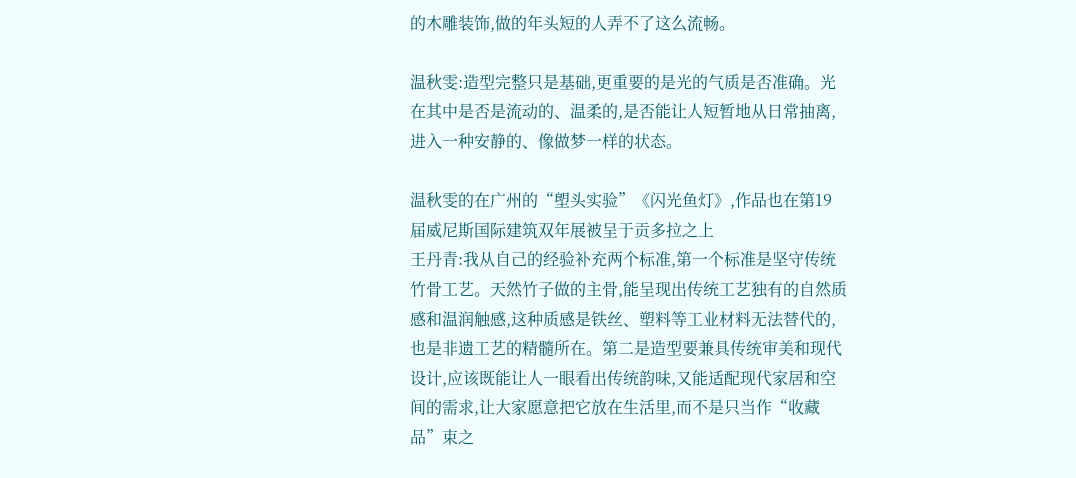的木雕装饰,做的年头短的人弄不了这么流畅。

温秋雯:造型完整只是基础,更重要的是光的气质是否准确。光在其中是否是流动的、温柔的,是否能让人短暂地从日常抽离,进入一种安静的、像做梦一样的状态。

温秋雯的在广州的“塱头实验”《闪光鱼灯》,作品也在第19届威尼斯国际建筑双年展被呈于贡多拉之上
王丹青:我从自己的经验补充两个标准,第一个标准是坚守传统竹骨工艺。天然竹子做的主骨,能呈现出传统工艺独有的自然质感和温润触感,这种质感是铁丝、塑料等工业材料无法替代的,也是非遗工艺的精髓所在。第二是造型要兼具传统审美和现代设计,应该既能让人一眼看出传统韵味,又能适配现代家居和空间的需求,让大家愿意把它放在生活里,而不是只当作“收藏品”束之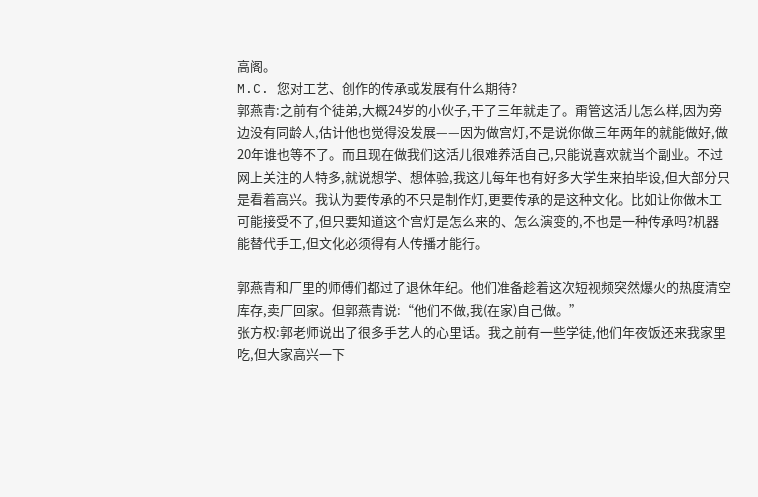高阁。
M.C. 您对工艺、创作的传承或发展有什么期待?
郭燕青:之前有个徒弟,大概24岁的小伙子,干了三年就走了。甭管这活儿怎么样,因为旁边没有同龄人,估计他也觉得没发展——因为做宫灯,不是说你做三年两年的就能做好,做20年谁也等不了。而且现在做我们这活儿很难养活自己,只能说喜欢就当个副业。不过网上关注的人特多,就说想学、想体验,我这儿每年也有好多大学生来拍毕设,但大部分只是看着高兴。我认为要传承的不只是制作灯,更要传承的是这种文化。比如让你做木工可能接受不了,但只要知道这个宫灯是怎么来的、怎么演变的,不也是一种传承吗?机器能替代手工,但文化必须得有人传播才能行。

郭燕青和厂里的师傅们都过了退休年纪。他们准备趁着这次短视频突然爆火的热度清空库存,卖厂回家。但郭燕青说:“他们不做,我(在家)自己做。”
张方权:郭老师说出了很多手艺人的心里话。我之前有一些学徒,他们年夜饭还来我家里吃,但大家高兴一下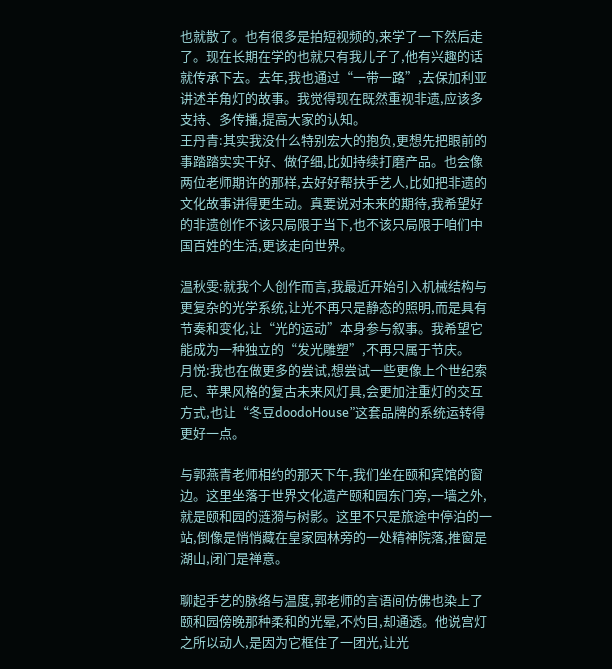也就散了。也有很多是拍短视频的,来学了一下然后走了。现在长期在学的也就只有我儿子了,他有兴趣的话就传承下去。去年,我也通过“一带一路”,去保加利亚讲述羊角灯的故事。我觉得现在既然重视非遗,应该多支持、多传播,提高大家的认知。
王丹青:其实我没什么特别宏大的抱负,更想先把眼前的事踏踏实实干好、做仔细,比如持续打磨产品。也会像两位老师期许的那样,去好好帮扶手艺人,比如把非遗的文化故事讲得更生动。真要说对未来的期待,我希望好的非遗创作不该只局限于当下,也不该只局限于咱们中国百姓的生活,更该走向世界。

温秋雯:就我个人创作而言,我最近开始引入机械结构与更复杂的光学系统,让光不再只是静态的照明,而是具有节奏和变化,让“光的运动”本身参与叙事。我希望它能成为一种独立的“发光雕塑”,不再只属于节庆。
月悦:我也在做更多的尝试,想尝试一些更像上个世纪索尼、苹果风格的复古未来风灯具,会更加注重灯的交互方式,也让“冬豆doodoHouse”这套品牌的系统运转得更好一点。

与郭燕青老师相约的那天下午,我们坐在颐和宾馆的窗边。这里坐落于世界文化遗产颐和园东门旁,一墙之外,就是颐和园的涟漪与树影。这里不只是旅途中停泊的一站,倒像是悄悄藏在皇家园林旁的一处精神院落,推窗是湖山,闭门是禅意。

聊起手艺的脉络与温度,郭老师的言语间仿佛也染上了颐和园傍晚那种柔和的光晕,不灼目,却通透。他说宫灯之所以动人,是因为它框住了一团光,让光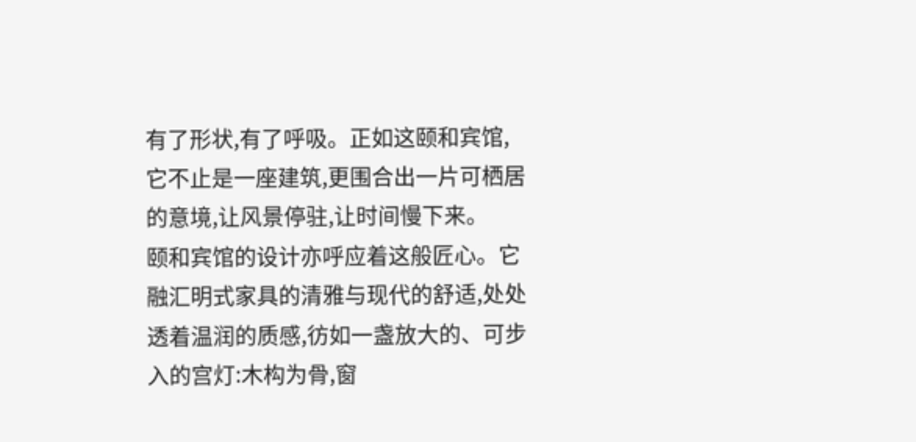有了形状,有了呼吸。正如这颐和宾馆,它不止是一座建筑,更围合出一片可栖居的意境,让风景停驻,让时间慢下来。
颐和宾馆的设计亦呼应着这般匠心。它融汇明式家具的清雅与现代的舒适,处处透着温润的质感,彷如一盏放大的、可步入的宫灯:木构为骨,窗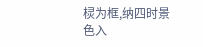棂为框,纳四时景色入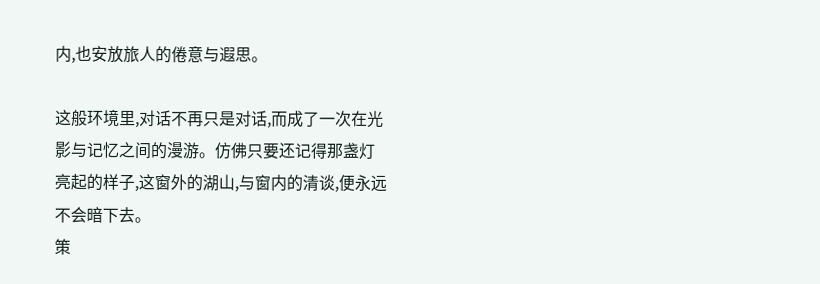内,也安放旅人的倦意与遐思。

这般环境里,对话不再只是对话,而成了一次在光影与记忆之间的漫游。仿佛只要还记得那盏灯亮起的样子,这窗外的湖山,与窗内的清谈,便永远不会暗下去。
策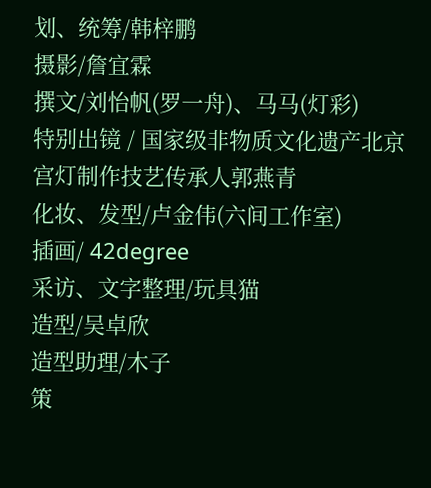划、统筹/韩梓鹏
摄影/詹宜霖
撰文/刘怡帆(罗一舟)、马马(灯彩)
特别出镜 / 国家级非物质文化遗产北京宫灯制作技艺传承人郭燕青
化妆、发型/卢金伟(六间工作室)
插画/ 42degree
采访、文字整理/玩具猫
造型/吴卓欣
造型助理/木子
策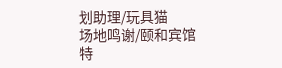划助理/玩具猫
场地鸣谢/颐和宾馆
特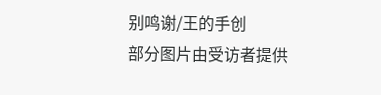别鸣谢/王的手创
部分图片由受访者提供